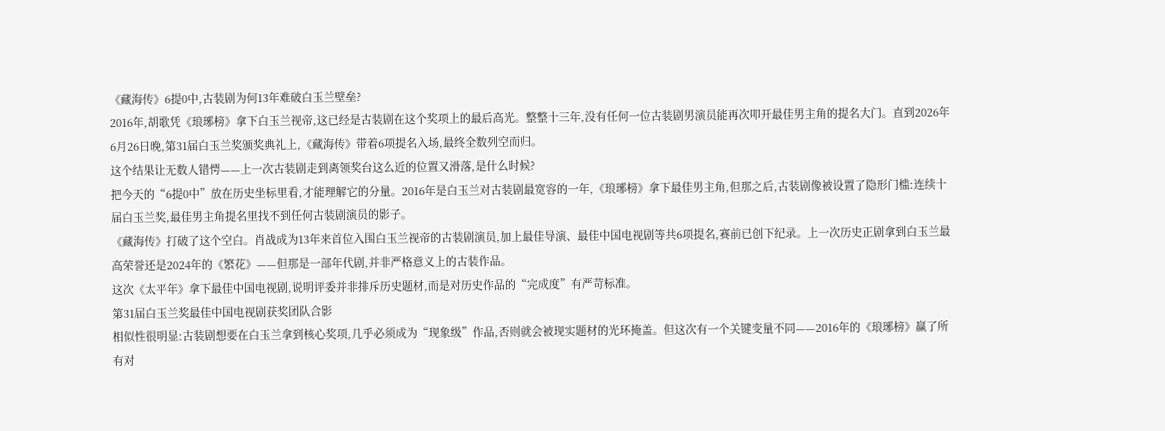《藏海传》6提0中,古装剧为何13年难破白玉兰壁垒?
2016年,胡歌凭《琅琊榜》拿下白玉兰视帝,这已经是古装剧在这个奖项上的最后高光。整整十三年,没有任何一位古装剧男演员能再次叩开最佳男主角的提名大门。直到2026年6月26日晚,第31届白玉兰奖颁奖典礼上,《藏海传》带着6项提名入场,最终全数列空而归。
这个结果让无数人错愕——上一次古装剧走到离领奖台这么近的位置又滑落,是什么时候?
把今天的“6提0中”放在历史坐标里看,才能理解它的分量。2016年是白玉兰对古装剧最宽容的一年,《琅琊榜》拿下最佳男主角,但那之后,古装剧像被设置了隐形门槛:连续十届白玉兰奖,最佳男主角提名里找不到任何古装剧演员的影子。
《藏海传》打破了这个空白。肖战成为13年来首位入围白玉兰视帝的古装剧演员,加上最佳导演、最佳中国电视剧等共6项提名,赛前已创下纪录。上一次历史正剧拿到白玉兰最高荣誉还是2024年的《繁花》——但那是一部年代剧,并非严格意义上的古装作品。
这次《太平年》拿下最佳中国电视剧,说明评委并非排斥历史题材,而是对历史作品的“完成度”有严苛标准。
第31届白玉兰奖最佳中国电视剧获奖团队合影
相似性很明显:古装剧想要在白玉兰拿到核心奖项,几乎必须成为“现象级”作品,否则就会被现实题材的光环掩盖。但这次有一个关键变量不同——2016年的《琅琊榜》赢了所有对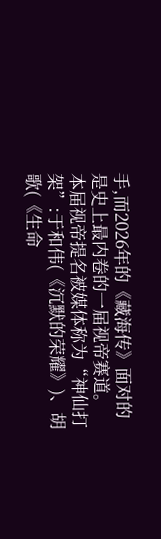手,而2026年的《藏海传》面对的是史上最内卷的一届视帝赛道。
本届视帝提名被媒体称为“神仙打架”:于和伟(《沉默的荣耀》)、胡歌(《生命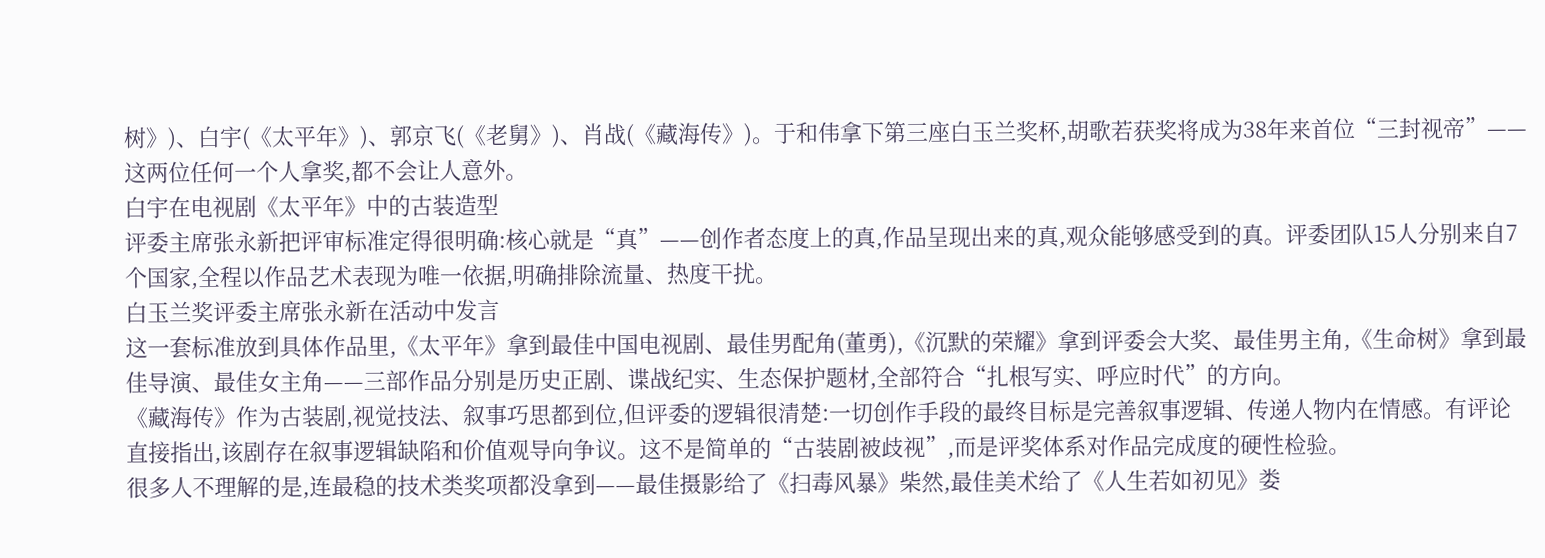树》)、白宇(《太平年》)、郭京飞(《老舅》)、肖战(《藏海传》)。于和伟拿下第三座白玉兰奖杯,胡歌若获奖将成为38年来首位“三封视帝”——这两位任何一个人拿奖,都不会让人意外。
白宇在电视剧《太平年》中的古装造型
评委主席张永新把评审标准定得很明确:核心就是“真”——创作者态度上的真,作品呈现出来的真,观众能够感受到的真。评委团队15人分别来自7个国家,全程以作品艺术表现为唯一依据,明确排除流量、热度干扰。
白玉兰奖评委主席张永新在活动中发言
这一套标准放到具体作品里,《太平年》拿到最佳中国电视剧、最佳男配角(董勇),《沉默的荣耀》拿到评委会大奖、最佳男主角,《生命树》拿到最佳导演、最佳女主角——三部作品分别是历史正剧、谍战纪实、生态保护题材,全部符合“扎根写实、呼应时代”的方向。
《藏海传》作为古装剧,视觉技法、叙事巧思都到位,但评委的逻辑很清楚:一切创作手段的最终目标是完善叙事逻辑、传递人物内在情感。有评论直接指出,该剧存在叙事逻辑缺陷和价值观导向争议。这不是简单的“古装剧被歧视”,而是评奖体系对作品完成度的硬性检验。
很多人不理解的是,连最稳的技术类奖项都没拿到——最佳摄影给了《扫毒风暴》柴然,最佳美术给了《人生若如初见》娄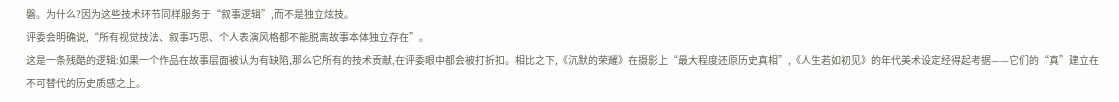磐。为什么?因为这些技术环节同样服务于“叙事逻辑”,而不是独立炫技。
评委会明确说,“所有视觉技法、叙事巧思、个人表演风格都不能脱离故事本体独立存在”。
这是一条残酷的逻辑:如果一个作品在故事层面被认为有缺陷,那么它所有的技术贡献,在评委眼中都会被打折扣。相比之下,《沉默的荣耀》在摄影上“最大程度还原历史真相”,《人生若如初见》的年代美术设定经得起考据——它们的“真”建立在不可替代的历史质感之上。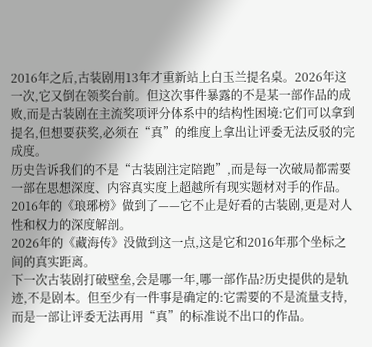2016年之后,古装剧用13年才重新站上白玉兰提名桌。2026年这一次,它又倒在领奖台前。但这次事件暴露的不是某一部作品的成败,而是古装剧在主流奖项评分体系中的结构性困境:它们可以拿到提名,但想要获奖,必须在“真”的维度上拿出让评委无法反驳的完成度。
历史告诉我们的不是“古装剧注定陪跑”,而是每一次破局都需要一部在思想深度、内容真实度上超越所有现实题材对手的作品。2016年的《琅琊榜》做到了——它不止是好看的古装剧,更是对人性和权力的深度解剖。
2026年的《藏海传》没做到这一点,这是它和2016年那个坐标之间的真实距离。
下一次古装剧打破壁垒,会是哪一年,哪一部作品?历史提供的是轨迹,不是剧本。但至少有一件事是确定的:它需要的不是流量支持,而是一部让评委无法再用“真”的标准说不出口的作品。